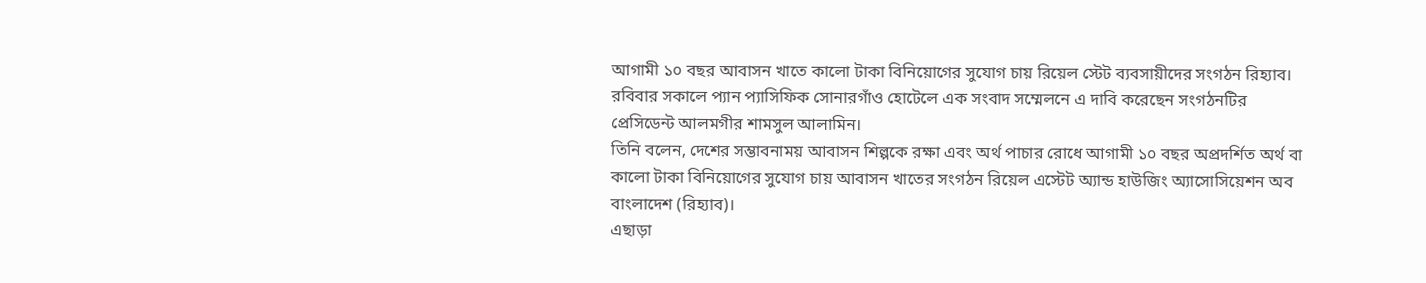আগামী ১০ বছর আবাসন খাতে কালো টাকা বিনিয়োগের সুযোগ চায় রিয়েল স্টেট ব্যবসায়ীদের সংগঠন রিহ্যাব।
রবিবার সকালে প্যান প্যাসিফিক সোনারগাঁও হোটেলে এক সংবাদ সম্মেলনে এ দাবি করেছেন সংগঠনটির প্রেসিডেন্ট আলমগীর শামসুল আলামিন।
তিনি বলেন, দেশের সম্ভাবনাময় আবাসন শিল্পকে রক্ষা এবং অর্থ পাচার রোধে আগামী ১০ বছর অপ্রদর্শিত অর্থ বা কালো টাকা বিনিয়োগের সুযোগ চায় আবাসন খাতের সংগঠন রিয়েল এস্টেট অ্যান্ড হাউজিং অ্যাসোসিয়েশন অব বাংলাদেশ (রিহ্যাব)।
এছাড়া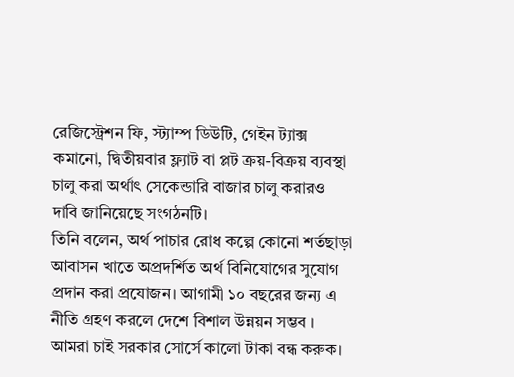রেজিস্ট্রেশন ফি, স্ট্যাম্প ডিউটি, গেইন ট্যাক্স কমানো, দ্বিতীয়বার ফ্ল্যাট বা প্লট ক্রয়-বিক্রয় ব্যবস্থা চালু করা অর্থাৎ সেকেন্ডারি বাজার চালু করারও দাবি জানিয়েছে সংগঠনটি।
তিনি বলেন, অর্থ পাচার রোধ কল্পে কোনো শর্তছাড়া আবাসন খাতে অপ্রদর্শিত অর্থ বিনিযোগের সুযোগ প্রদান করা প্রযোজন। আগামী ১০ বছরের জন্য এ নীতি গ্রহণ করলে দেশে বিশাল উন্নয়ন সম্ভব । আমরা চাই সরকার সোর্সে কালো টাকা বন্ধ করুক।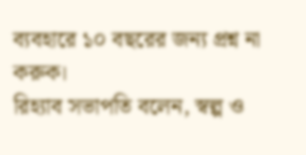ব্যবহারে ১০ বছরের জন্য প্রশ্ন না করুক।
রিহ্যাব সভাপতি বলেন, স্বল্প ও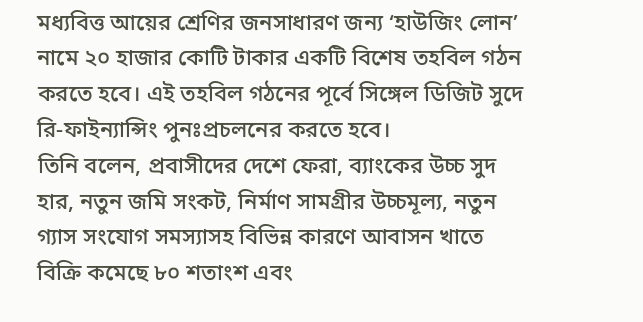মধ্যবিত্ত আয়ের শ্রেণির জনসাধারণ জন্য ‘হাউজিং লোন’ নামে ২০ হাজার কোটি টাকার একটি বিশেষ তহবিল গঠন করতে হবে। এই তহবিল গঠনের পূর্বে সিঙ্গেল ডিজিট সুদে রি-ফাইন্যান্সিং পুনঃপ্রচলনের করতে হবে।
তিনি বলেন, প্রবাসীদের দেশে ফেরা, ব্যাংকের উচ্চ সুদ হার, নতুন জমি সংকট, নির্মাণ সামগ্রীর উচ্চমূল্য, নতুন গ্যাস সংযোগ সমস্যাসহ বিভিন্ন কারণে আবাসন খাতে বিক্রি কমেছে ৮০ শতাংশ এবং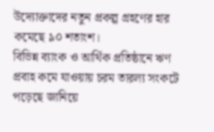উদ্যোক্তাদের নতুন প্রকল্প গ্রহণের হার কমেছে ৯০ শতাংশ।
বিভিন্ন ব্যাংক ও আর্থিক প্রতিষ্ঠানে ঋণ প্রবাহ কমে যাওয়ায় চরম তারল্য সংকটে পড়েছে জানিয়ে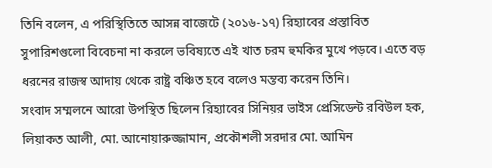তিনি বলেন, এ পরিস্থিতিতে আসন্ন বাজেটে (২০১৬-১৭) রিহ্যাবের প্রস্তাবিত সুপারিশগুলো বিবেচনা না করলে ভবিষ্যতে এই খাত চরম হুমকির মুখে পড়বে। এতে বড় ধরনের রাজস্ব আদায় থেকে রাষ্ট্র বঞ্চিত হবে বলেও মন্তব্য করেন তিনি।
সংবাদ সম্মলনে আরো উপস্থিত ছিলেন রিহ্যাবের সিনিয়র ভাইস প্রেসিডেন্ট রবিউল হক, লিয়াকত আলী, মো. আনোয়ারুজ্জামান, প্রকৌশলী সরদার মো. আমিন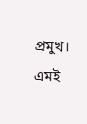প্রমুখ।
এমই